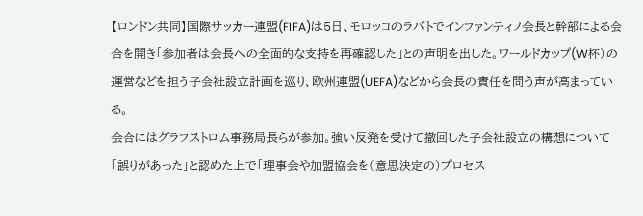【ロンドン共同】国際サッカー連盟(FIFA)は5日、モロッコのラバトでインファンティノ会長と幹部による会合を開き「参加者は会長への全面的な支持を再確認した」との声明を出した。ワールドカップ(W杯)の運営などを担う子会社設立計画を巡り、欧州連盟(UEFA)などから会長の責任を問う声が高まっている。
会合にはグラフストロム事務局長らが参加。強い反発を受けて撤回した子会社設立の構想について「誤りがあった」と認めた上で「理事会や加盟協会を(意思決定の)プロセス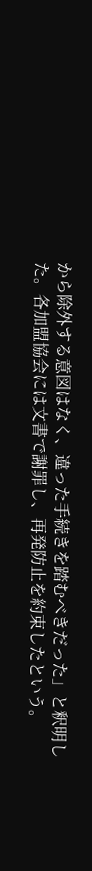から除外する意図はなく、違った手続きを踏むべきだった」と釈明した。各加盟協会には文書で謝罪し、再発防止を約束したという。